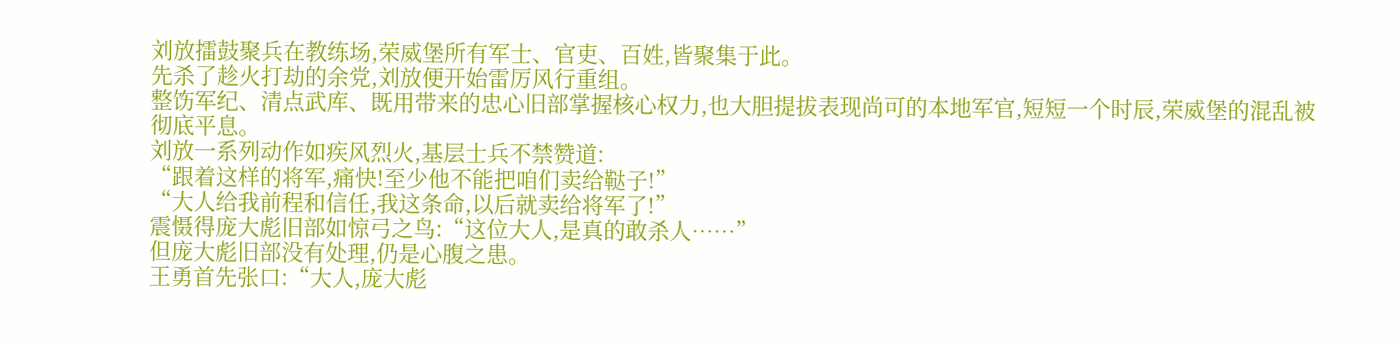刘放擂鼓聚兵在教练场,荣威堡所有军士、官吏、百姓,皆聚集于此。
先杀了趁火打劫的余党,刘放便开始雷厉风行重组。
整饬军纪、清点武库、既用带来的忠心旧部掌握核心权力,也大胆提拔表现尚可的本地军官,短短一个时辰,荣威堡的混乱被彻底平息。
刘放一系列动作如疾风烈火,基层士兵不禁赞道:
“跟着这样的将军,痛快!至少他不能把咱们卖给鞑子!”
“大人给我前程和信任,我这条命,以后就卖给将军了!”
震慑得庞大彪旧部如惊弓之鸟:“这位大人,是真的敢杀人……”
但庞大彪旧部没有处理,仍是心腹之患。
王勇首先张口:“大人,庞大彪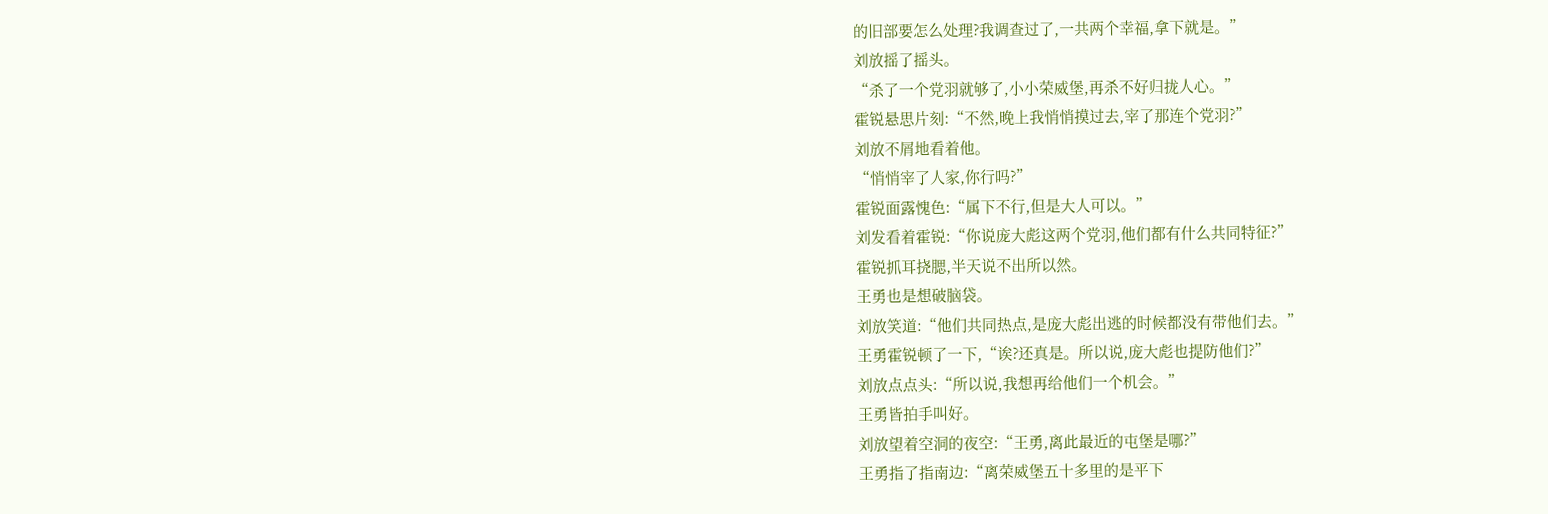的旧部要怎么处理?我调查过了,一共两个幸福,拿下就是。”
刘放摇了摇头。
“杀了一个党羽就够了,小小荣威堡,再杀不好归拢人心。”
霍锐悬思片刻:“不然,晚上我悄悄摸过去,宰了那连个党羽?”
刘放不屑地看着他。
“悄悄宰了人家,你行吗?”
霍锐面露愧色:“属下不行,但是大人可以。”
刘发看着霍锐:“你说庞大彪这两个党羽,他们都有什么共同特征?”
霍锐抓耳挠腮,半天说不出所以然。
王勇也是想破脑袋。
刘放笑道:“他们共同热点,是庞大彪出逃的时候都没有带他们去。”
王勇霍锐顿了一下,“诶?还真是。所以说,庞大彪也提防他们?”
刘放点点头:“所以说,我想再给他们一个机会。”
王勇皆拍手叫好。
刘放望着空洞的夜空:“王勇,离此最近的屯堡是哪?”
王勇指了指南边:“离荣威堡五十多里的是平下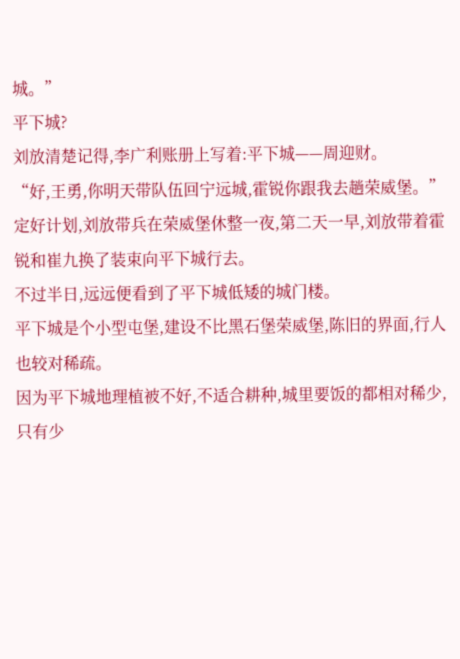城。”
平下城?
刘放清楚记得,李广利账册上写着:平下城——周迎财。
“好,王勇,你明天带队伍回宁远城,霍锐你跟我去趟荣威堡。”
定好计划,刘放带兵在荣威堡休整一夜,第二天一早,刘放带着霍锐和崔九换了装束向平下城行去。
不过半日,远远便看到了平下城低矮的城门楼。
平下城是个小型屯堡,建设不比黑石堡荣威堡,陈旧的界面,行人也较对稀疏。
因为平下城地理植被不好,不适合耕种,城里要饭的都相对稀少,只有少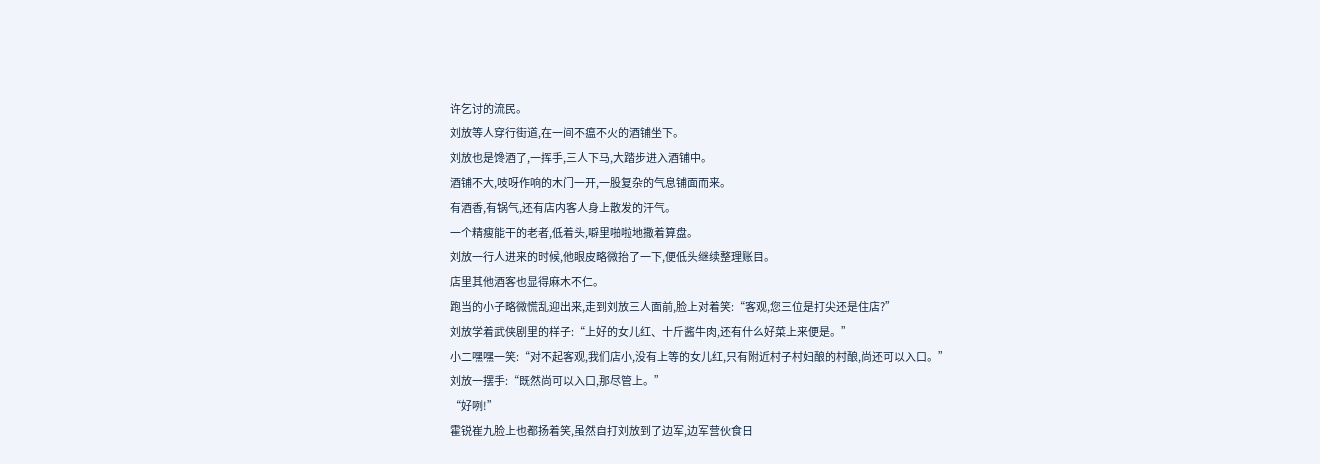许乞讨的流民。
刘放等人穿行街道,在一间不瘟不火的酒铺坐下。
刘放也是馋酒了,一挥手,三人下马,大踏步进入酒铺中。
酒铺不大,吱呀作响的木门一开,一股复杂的气息铺面而来。
有酒香,有锅气,还有店内客人身上散发的汗气。
一个精瘦能干的老者,低着头,噼里啪啦地撒着算盘。
刘放一行人进来的时候,他眼皮略微抬了一下,便低头继续整理账目。
店里其他酒客也显得麻木不仁。
跑当的小子略微慌乱迎出来,走到刘放三人面前,脸上对着笑:“客观,您三位是打尖还是住店?”
刘放学着武侠剧里的样子:“上好的女儿红、十斤酱牛肉,还有什么好菜上来便是。”
小二嘿嘿一笑:“对不起客观,我们店小,没有上等的女儿红,只有附近村子村妇酿的村酿,尚还可以入口。”
刘放一摆手:“既然尚可以入口,那尽管上。”
“好咧!”
霍锐崔九脸上也都扬着笑,虽然自打刘放到了边军,边军营伙食日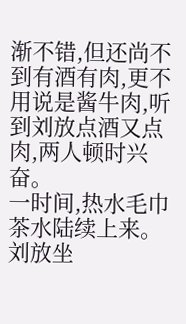渐不错,但还尚不到有酒有肉,更不用说是酱牛肉,听到刘放点酒又点肉,两人顿时兴奋。
一时间,热水毛巾茶水陆续上来。
刘放坐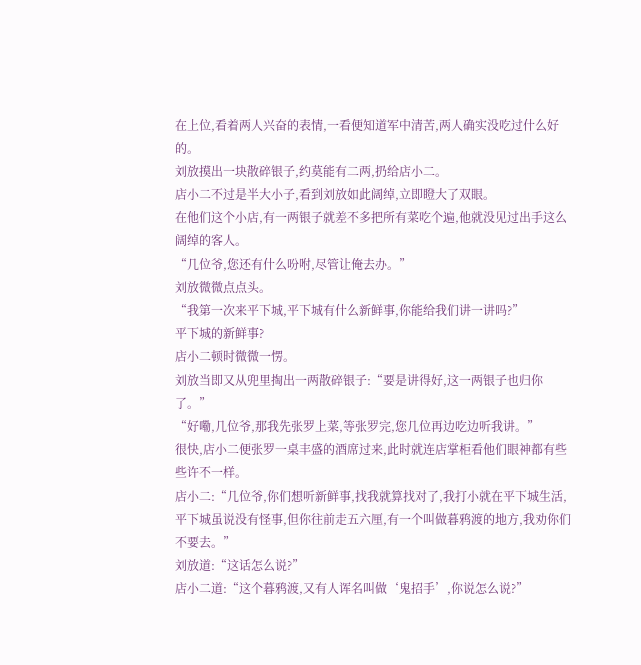在上位,看着两人兴奋的表情,一看便知道军中清苦,两人确实没吃过什么好的。
刘放摸出一块散碎银子,约莫能有二两,扔给店小二。
店小二不过是半大小子,看到刘放如此阔绰,立即瞪大了双眼。
在他们这个小店,有一两银子就差不多把所有菜吃个遍,他就没见过出手这么阔绰的客人。
“几位爷,您还有什么吩咐,尽管让俺去办。”
刘放微微点点头。
“我第一次来平下城,平下城有什么新鲜事,你能给我们讲一讲吗?”
平下城的新鲜事?
店小二顿时微微一愣。
刘放当即又从兜里掏出一两散碎银子:“要是讲得好,这一两银子也归你了。”
“好嘞,几位爷,那我先张罗上菜,等张罗完,您几位再边吃边听我讲。”
很快,店小二便张罗一桌丰盛的酒席过来,此时就连店掌柜看他们眼神都有些些许不一样。
店小二:“几位爷,你们想听新鲜事,找我就算找对了,我打小就在平下城生活,平下城虽说没有怪事,但你往前走五六厘,有一个叫做暮鸦渡的地方,我劝你们不要去。”
刘放道:“这话怎么说?”
店小二道:“这个暮鸦渡,又有人诨名叫做‘鬼招手’,你说怎么说?”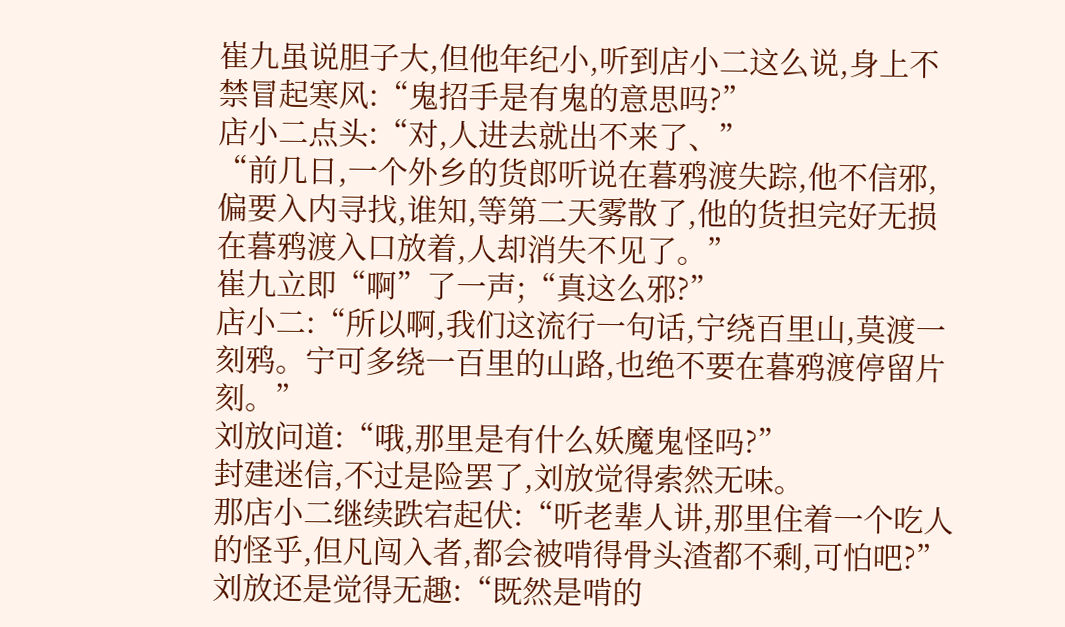崔九虽说胆子大,但他年纪小,听到店小二这么说,身上不禁冒起寒风:“鬼招手是有鬼的意思吗?”
店小二点头:“对,人进去就出不来了、”
“前几日,一个外乡的货郎听说在暮鸦渡失踪,他不信邪,偏要入内寻找,谁知,等第二天雾散了,他的货担完好无损在暮鸦渡入口放着,人却消失不见了。”
崔九立即“啊”了一声;“真这么邪?”
店小二:“所以啊,我们这流行一句话,宁绕百里山,莫渡一刻鸦。宁可多绕一百里的山路,也绝不要在暮鸦渡停留片刻。”
刘放问道:“哦,那里是有什么妖魔鬼怪吗?”
封建迷信,不过是险罢了,刘放觉得索然无味。
那店小二继续跌宕起伏:“听老辈人讲,那里住着一个吃人的怪乎,但凡闯入者,都会被啃得骨头渣都不剩,可怕吧?”
刘放还是觉得无趣:“既然是啃的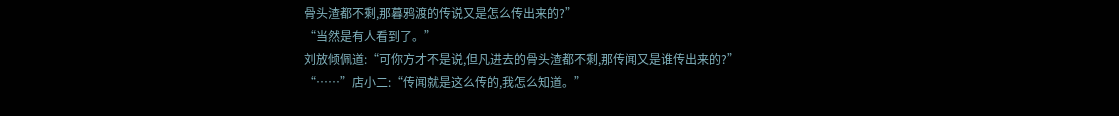骨头渣都不剩,那暮鸦渡的传说又是怎么传出来的?”
“当然是有人看到了。”
刘放倾佩道:“可你方才不是说,但凡进去的骨头渣都不剩,那传闻又是谁传出来的?”
“……”店小二:“传闻就是这么传的,我怎么知道。”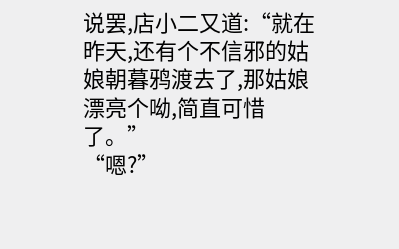说罢,店小二又道:“就在昨天,还有个不信邪的姑娘朝暮鸦渡去了,那姑娘漂亮个呦,简直可惜了。”
“嗯?”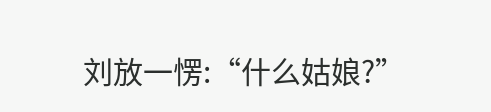刘放一愣:“什么姑娘?”